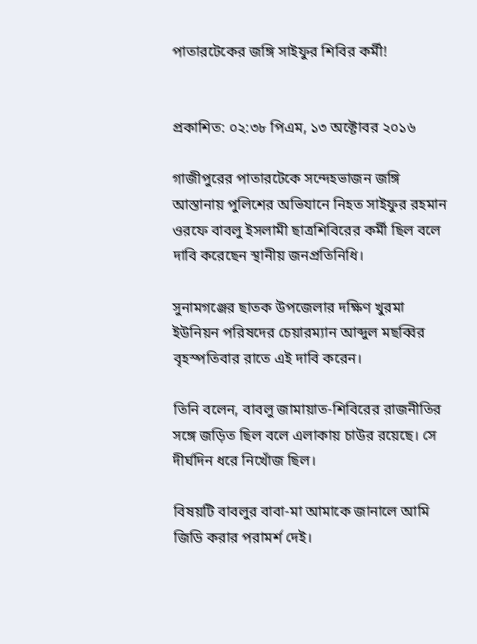পাতারটেকের জঙ্গি সাইফুর শিবির কর্মী!


প্রকাশিত: ০২:৩৮ পিএম, ১৩ অক্টোবর ২০১৬

গাজীপুরের পাতারটেকে সন্দেহভাজন জঙ্গি আস্তানায় পুলিশের অভিযানে নিহত সাইফুর রহমান ওরফে বাবলু ইসলামী ছাত্রশিবিরের কর্মী ছিল বলে দাবি করেছেন স্থানীয় জনপ্রতিনিধি।

সুনামগঞ্জের ছাতক উপজেলার দক্ষিণ খুরমা ইউনিয়ন পরিষদের চেয়ারম্যান আব্দুল মছব্বির বৃহস্পতিবার রাতে এই দাবি করেন।

তিনি বলেন, বাবলু জামায়াত-শিবিরের রাজনীতির সঙ্গে জড়িত ছিল বলে এলাকায় চাউর রয়েছে। সে দীর্ঘদিন ধরে নিখোঁজ ছিল।

বিষয়টি বাবলুর বাবা-মা আমাকে জানালে আমি জিডি করার পরামর্শ দেই।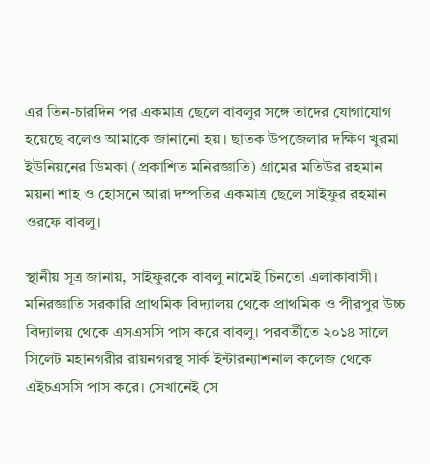এর তিন-চারদিন পর একমাত্র ছেলে বাবলুর সঙ্গে তাদের যোগাযোগ হয়েছে বলেও আমাকে জানানো হয়। ছাতক উপজেলার দক্ষিণ খুরমা ইউনিয়নের ডিমকা (প্রকাশিত মনিরজ্ঞাতি) গ্রামের মতিউর রহমান ময়না শাহ ও হোসনে আরা দম্পতির একমাত্র ছেলে সাইফুর রহমান ওরফে বাবলু।

স্থানীয় সূত্র জানায়, সাইফুরকে বাবলু নামেই চিনতো এলাকাবাসী। মনিরজ্ঞাতি সরকারি প্রাথমিক বিদ্যালয় থেকে প্রাথমিক ও পীরপুর উচ্চ বিদ্যালয় থেকে এসএসসি পাস করে বাবলু। পরবর্তীতে ২০১৪ সালে সিলেট মহানগরীর রায়নগরস্থ সার্ক ইন্টারন্যাশনাল কলেজ থেকে এইচএসসি পাস করে। সেখানেই সে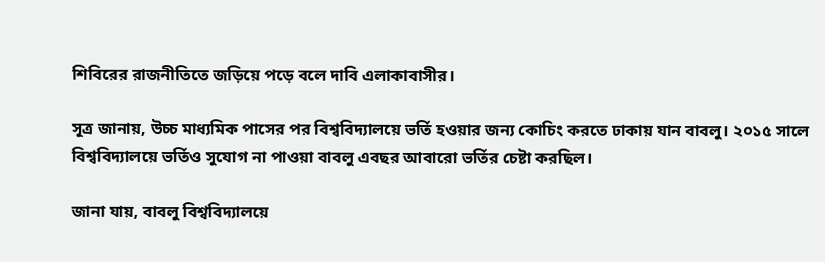শিবিরের রাজনীতিতে জড়িয়ে পড়ে বলে দাবি এলাকাবাসীর।

সূত্র জানায়, উচ্চ মাধ্যমিক পাসের পর বিশ্ববিদ্যালয়ে ভর্তি হওয়ার জন্য কোচিং করতে ঢাকায় যান বাবলু। ২০১৫ সালে বিশ্ববিদ্যালয়ে ভর্তিও সুযোগ না পাওয়া বাবলু এবছর আবারো ভর্তির চেষ্টা করছিল।

জানা যায়, বাবলু বিশ্ববিদ্যালয়ে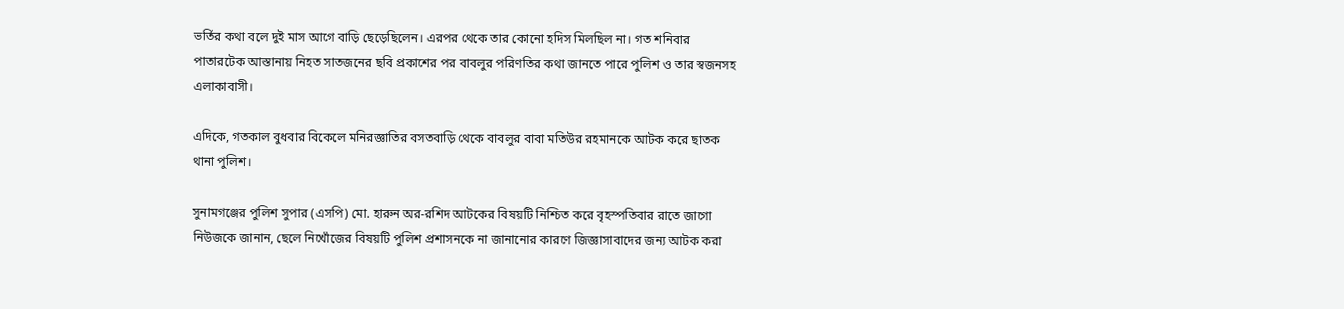ভর্তির কথা বলে দুই মাস আগে বাড়ি ছেড়েছিলেন। এরপর থেকে তার কোনো হদিস মিলছিল না। গত শনিবার পাতারটেক আস্তানায় নিহত সাতজনের ছবি প্রকাশের পর বাবলুর পরিণতির কথা জানতে পারে পুলিশ ও তার স্বজনসহ এলাকাবাসী।

এদিকে, গতকাল বুধবার বিকেলে মনিরজ্ঞাতির বসতবাড়ি থেকে বাবলুর বাবা মতিউর রহমানকে আটক করে ছাতক থানা পুলিশ।

সুনামগঞ্জের পুলিশ সুপার (এসপি) মো. হারুন অর-রশিদ আটকের বিষয়টি নিশ্চিত করে বৃহস্পতিবার রাতে জাগো নিউজকে জানান, ছেলে নিখোঁজের বিষয়টি পুলিশ প্রশাসনকে না জানানোর কারণে জিজ্ঞাসাবাদের জন্য আটক করা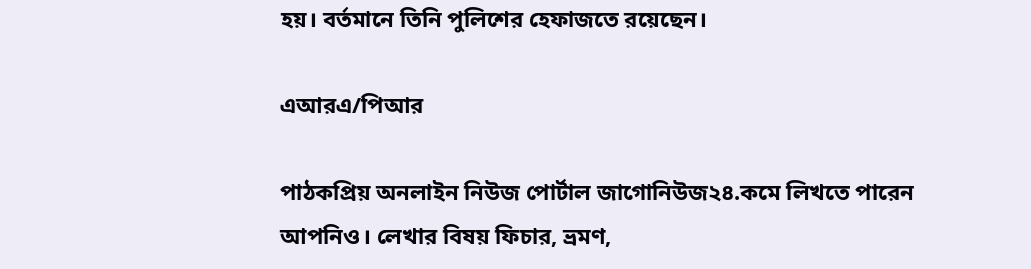হয়। বর্তমানে তিনি পুলিশের হেফাজতে রয়েছেন।

এআরএ/পিআর

পাঠকপ্রিয় অনলাইন নিউজ পোর্টাল জাগোনিউজ২৪.কমে লিখতে পারেন আপনিও। লেখার বিষয় ফিচার, ভ্রমণ,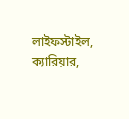লাইফস্টাইল, ক্যারিয়ার,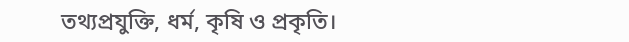তথ্যপ্রযুক্তি, ধর্ম, কৃষি ও প্রকৃতি।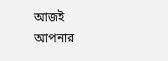আজই আপনার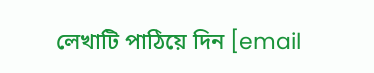লেখাটি পাঠিয়ে দিন [email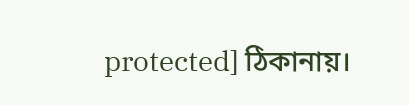protected] ঠিকানায়।